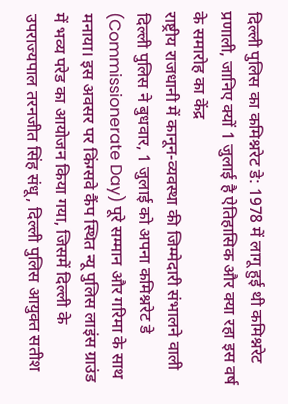दिल्ली पुलिस का कमिश्नरेट डे: 1978 में लागू हुई थी कमिश्नरेट प्रणाली, जानिए क्यों 1 जुलाई है ऐतिहासिक और क्या रहा इस वर्ष के समारोह का केंद्र
राष्ट्रीय राजधानी में कानून-व्यवस्था की जिम्मेदारी संभालने वाली दिल्ली पुलिस ने बुधवार, 1 जुलाई को अपना कमिश्नरेट डे (Commissionerate Day) पूरे सम्मान और गरिमा के साथ मनाया। इस अवसर पर किंग्सवे कैंप स्थित न्यू पुलिस लाइंस ग्राउंड में भव्य परेड का आयोजन किया गया, जिसमें दिल्ली के उपराज्यपाल तरनजीत सिंह संधू, दिल्ली पुलिस आयुक्त सतीश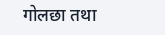गोलछा तथा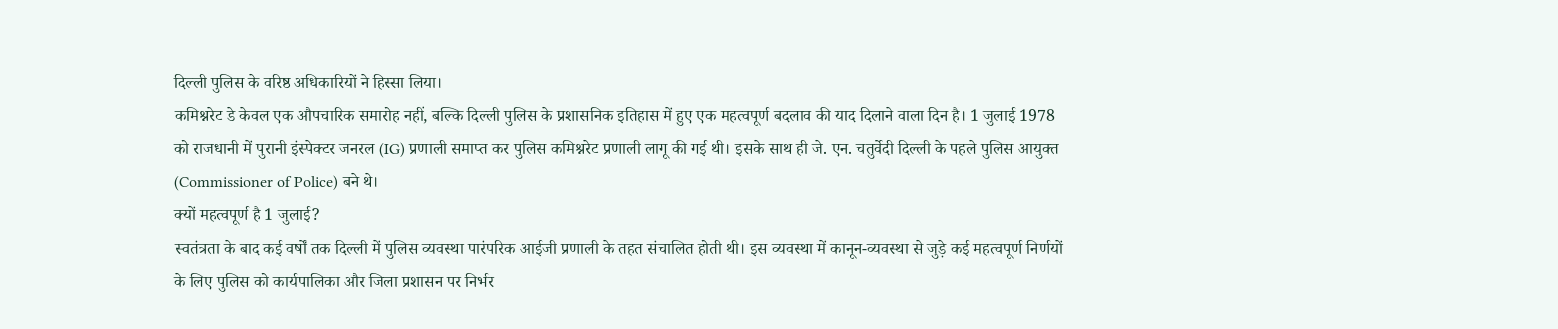दिल्ली पुलिस के वरिष्ठ अधिकारियों ने हिस्सा लिया।
कमिश्नरेट डे केवल एक औपचारिक समारोह नहीं, बल्कि दिल्ली पुलिस के प्रशासनिक इतिहास में हुए एक महत्वपूर्ण बदलाव की याद दिलाने वाला दिन है। 1 जुलाई 1978 को राजधानी में पुरानी इंस्पेक्टर जनरल (IG) प्रणाली समाप्त कर पुलिस कमिश्नरेट प्रणाली लागू की गई थी। इसके साथ ही जे. एन. चतुर्वेदी दिल्ली के पहले पुलिस आयुक्त (Commissioner of Police) बने थे।
क्यों महत्वपूर्ण है 1 जुलाई?
स्वतंत्रता के बाद कई वर्षों तक दिल्ली में पुलिस व्यवस्था पारंपरिक आईजी प्रणाली के तहत संचालित होती थी। इस व्यवस्था में कानून-व्यवस्था से जुड़े कई महत्वपूर्ण निर्णयों के लिए पुलिस को कार्यपालिका और जिला प्रशासन पर निर्भर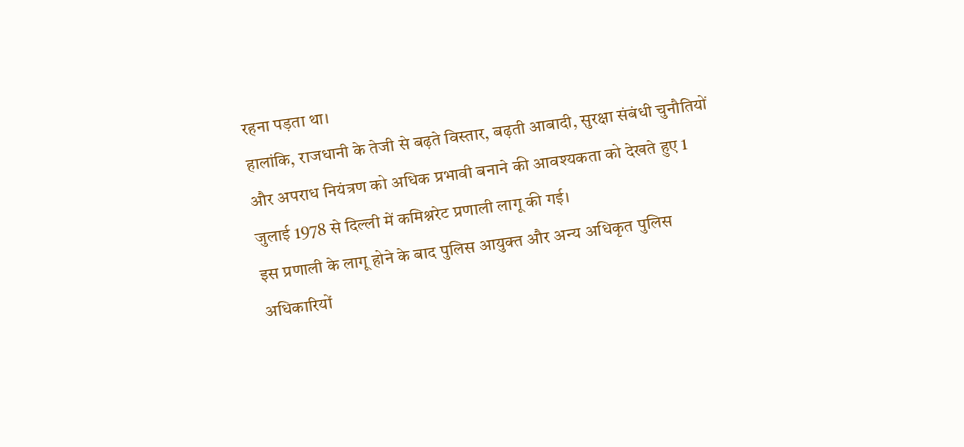रहना पड़ता था।
हालांकि, राजधानी के तेजी से बढ़ते विस्तार, बढ़ती आबादी, सुरक्षा संबंधी चुनौतियों और अपराध नियंत्रण को अधिक प्रभावी बनाने की आवश्यकता को देखते हुए 1 जुलाई 1978 से दिल्ली में कमिश्नरेट प्रणाली लागू की गई।
इस प्रणाली के लागू होने के बाद पुलिस आयुक्त और अन्य अधिकृत पुलिस अधिकारियों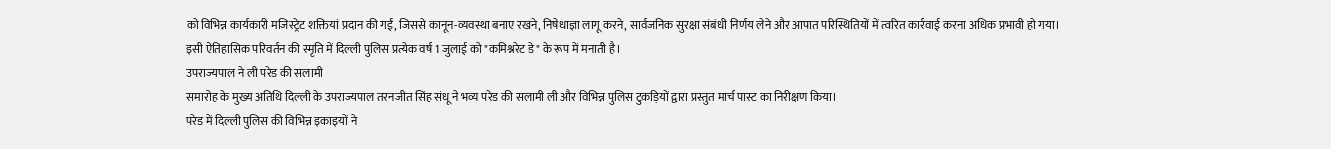को विभिन्न कार्यकारी मजिस्ट्रेट शक्तियां प्रदान की गईं, जिससे कानून-व्यवस्था बनाए रखने, निषेधाज्ञा लागू करने, सार्वजनिक सुरक्षा संबंधी निर्णय लेने और आपात परिस्थितियों में त्वरित कार्रवाई करना अधिक प्रभावी हो गया।
इसी ऐतिहासिक परिवर्तन की स्मृति में दिल्ली पुलिस प्रत्येक वर्ष 1 जुलाई को "कमिश्नरेट डे" के रूप में मनाती है।
उपराज्यपाल ने ली परेड की सलामी
समारोह के मुख्य अतिथि दिल्ली के उपराज्यपाल तरनजीत सिंह संधू ने भव्य परेड की सलामी ली और विभिन्न पुलिस टुकड़ियों द्वारा प्रस्तुत मार्च पास्ट का निरीक्षण किया।
परेड में दिल्ली पुलिस की विभिन्न इकाइयों ने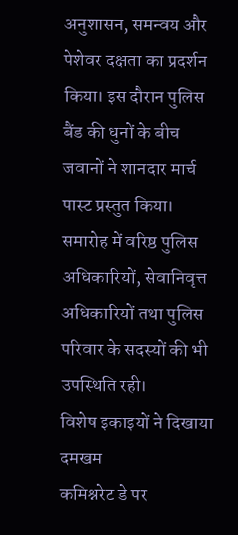अनुशासन, समन्वय और पेशेवर दक्षता का प्रदर्शन किया। इस दौरान पुलिस बैंड की धुनों के बीच जवानों ने शानदार मार्च पास्ट प्रस्तुत किया।
समारोह में वरिष्ठ पुलिस अधिकारियों, सेवानिवृत्त अधिकारियों तथा पुलिस परिवार के सदस्यों की भी उपस्थिति रही।
विशेष इकाइयों ने दिखाया दमखम
कमिश्नरेट डे पर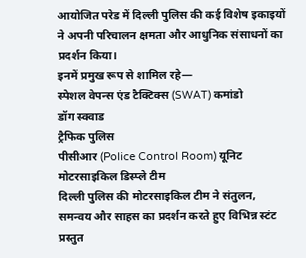आयोजित परेड में दिल्ली पुलिस की कई विशेष इकाइयों ने अपनी परिचालन क्षमता और आधुनिक संसाधनों का प्रदर्शन किया।
इनमें प्रमुख रूप से शामिल रहे—
स्पेशल वेपन्स एंड टैक्टिक्स (SWAT) कमांडो
डॉग स्क्वाड
ट्रैफिक पुलिस
पीसीआर (Police Control Room) यूनिट
मोटरसाइकिल डिस्प्ले टीम
दिल्ली पुलिस की मोटरसाइकिल टीम ने संतुलन, समन्वय और साहस का प्रदर्शन करते हुए विभिन्न स्टंट प्रस्तुत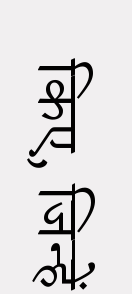किए, जिन्हें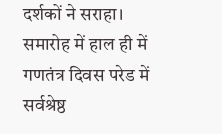दर्शकों ने सराहा।
समारोह में हाल ही में गणतंत्र दिवस परेड में सर्वश्रेष्ठ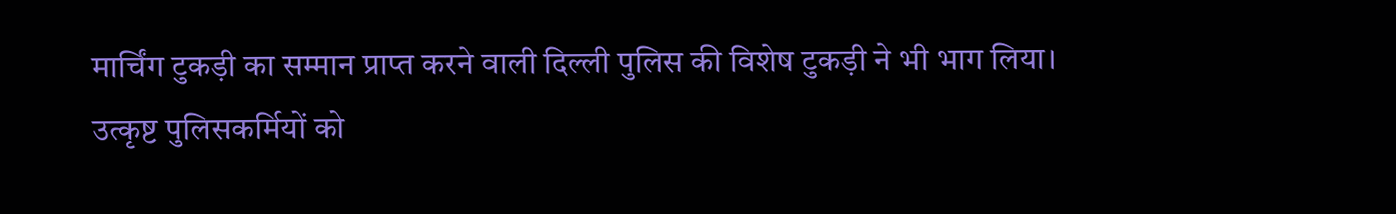मार्चिंग टुकड़ी का सम्मान प्राप्त करने वाली दिल्ली पुलिस की विशेष टुकड़ी ने भी भाग लिया।
उत्कृष्ट पुलिसकर्मियों को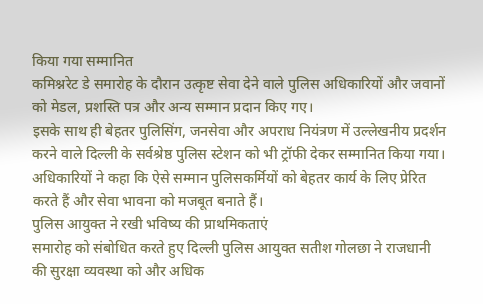किया गया सम्मानित
कमिश्नरेट डे समारोह के दौरान उत्कृष्ट सेवा देने वाले पुलिस अधिकारियों और जवानों को मेडल, प्रशस्ति पत्र और अन्य सम्मान प्रदान किए गए।
इसके साथ ही बेहतर पुलिसिंग, जनसेवा और अपराध नियंत्रण में उल्लेखनीय प्रदर्शन करने वाले दिल्ली के सर्वश्रेष्ठ पुलिस स्टेशन को भी ट्रॉफी देकर सम्मानित किया गया।
अधिकारियों ने कहा कि ऐसे सम्मान पुलिसकर्मियों को बेहतर कार्य के लिए प्रेरित करते हैं और सेवा भावना को मजबूत बनाते हैं।
पुलिस आयुक्त ने रखी भविष्य की प्राथमिकताएं
समारोह को संबोधित करते हुए दिल्ली पुलिस आयुक्त सतीश गोलछा ने राजधानी की सुरक्षा व्यवस्था को और अधिक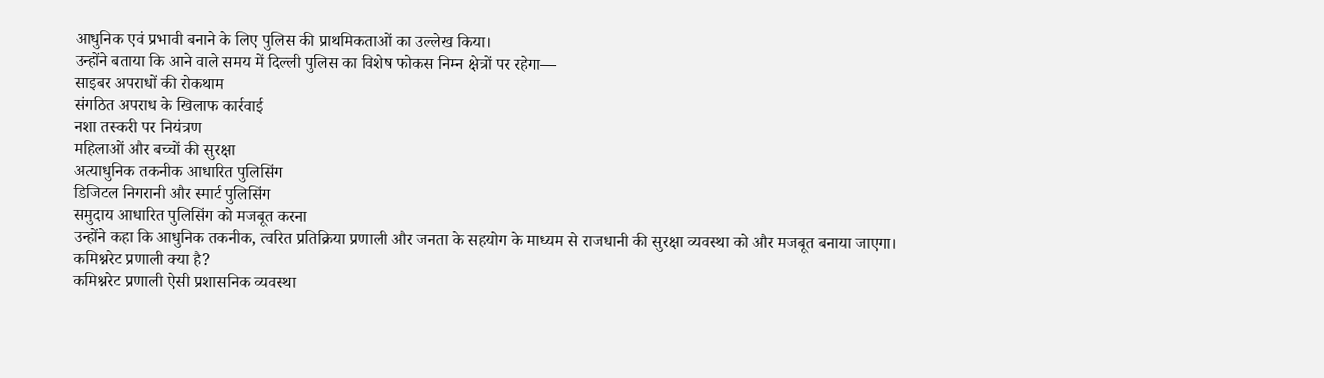आधुनिक एवं प्रभावी बनाने के लिए पुलिस की प्राथमिकताओं का उल्लेख किया।
उन्होंने बताया कि आने वाले समय में दिल्ली पुलिस का विशेष फोकस निम्न क्षेत्रों पर रहेगा—
साइबर अपराधों की रोकथाम
संगठित अपराध के खिलाफ कार्रवाई
नशा तस्करी पर नियंत्रण
महिलाओं और बच्चों की सुरक्षा
अत्याधुनिक तकनीक आधारित पुलिसिंग
डिजिटल निगरानी और स्मार्ट पुलिसिंग
समुदाय आधारित पुलिसिंग को मजबूत करना
उन्होंने कहा कि आधुनिक तकनीक, त्वरित प्रतिक्रिया प्रणाली और जनता के सहयोग के माध्यम से राजधानी की सुरक्षा व्यवस्था को और मजबूत बनाया जाएगा।
कमिश्नरेट प्रणाली क्या है?
कमिश्नरेट प्रणाली ऐसी प्रशासनिक व्यवस्था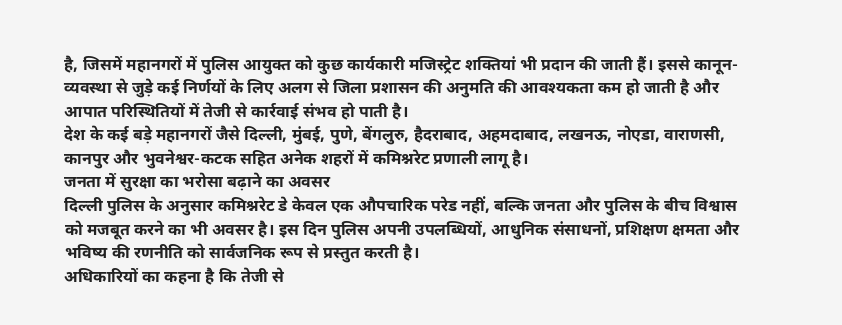है, जिसमें महानगरों में पुलिस आयुक्त को कुछ कार्यकारी मजिस्ट्रेट शक्तियां भी प्रदान की जाती हैं। इससे कानून-व्यवस्था से जुड़े कई निर्णयों के लिए अलग से जिला प्रशासन की अनुमति की आवश्यकता कम हो जाती है और आपात परिस्थितियों में तेजी से कार्रवाई संभव हो पाती है।
देश के कई बड़े महानगरों जैसे दिल्ली, मुंबई, पुणे, बेंगलुरु, हैदराबाद, अहमदाबाद, लखनऊ, नोएडा, वाराणसी, कानपुर और भुवनेश्वर-कटक सहित अनेक शहरों में कमिश्नरेट प्रणाली लागू है।
जनता में सुरक्षा का भरोसा बढ़ाने का अवसर
दिल्ली पुलिस के अनुसार कमिश्नरेट डे केवल एक औपचारिक परेड नहीं, बल्कि जनता और पुलिस के बीच विश्वास को मजबूत करने का भी अवसर है। इस दिन पुलिस अपनी उपलब्धियों, आधुनिक संसाधनों, प्रशिक्षण क्षमता और भविष्य की रणनीति को सार्वजनिक रूप से प्रस्तुत करती है।
अधिकारियों का कहना है कि तेजी से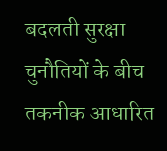बदलती सुरक्षा चुनौतियों के बीच तकनीक आधारित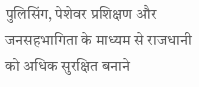पुलिसिंग, पेशेवर प्रशिक्षण और जनसहभागिता के माध्यम से राजधानी को अधिक सुरक्षित बनाने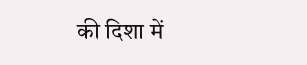की दिशा में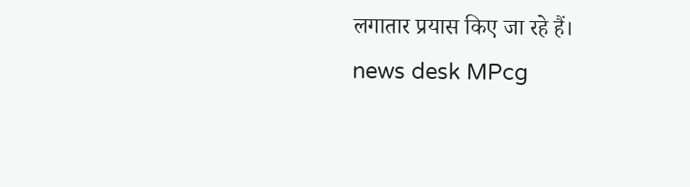लगातार प्रयास किए जा रहे हैं।
news desk MPcg